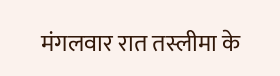मंगलवार रात तस्लीमा के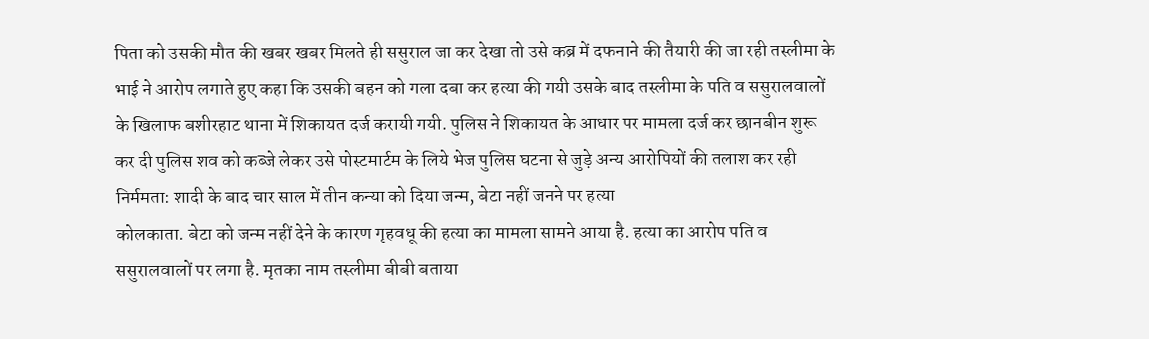पिता को उसकी मौत की खबर खबर मिलते ही ससुराल जा कर देखा तो उसे कब्र में दफनाने की तैयारी की जा रही तस्लीमा के भाई ने आरोप लगाते हुए कहा कि उसकी बहन को गला दबा कर हत्या की गयी उसके बाद तस्लीमा के पति व ससुरालवालों के खिलाफ बशीरहाट थाना में शिकायत दर्ज करायी गयी. पुलिस ने शिकायत के आधार पर मामला दर्ज कर छानबीन शुरू कर दी पुलिस शव को कब्जे लेकर उसे पोस्टमार्टम के लिये भेज पुलिस घटना से जुड़े अन्य आरोपियों की तलाश कर रही
निर्ममता: शादी के बाद चार साल में तीन कन्या को दिया जन्म, बेटा नहीं जनने पर हत्या
कोलकाता. बेटा को जन्म नहीं देने के कारण गृहवधू की हत्या का मामला सामने आया है. हत्या का आरोप पति व ससुरालवालों पर लगा है. मृतका नाम तस्लीमा बीबी बताया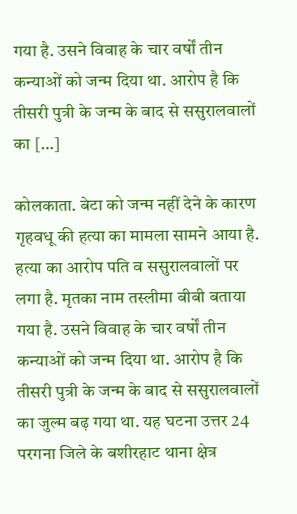गया है. उसने विवाह के चार वर्षों तीन कन्याओं को जन्म दिया था. आरोप है कि तीसरी पुत्री के जन्म के बाद से ससुरालवालों का […]

कोलकाता. बेटा को जन्म नहीं देने के कारण गृहवधू की हत्या का मामला सामने आया है. हत्या का आरोप पति व ससुरालवालों पर लगा है. मृतका नाम तस्लीमा बीबी बताया गया है. उसने विवाह के चार वर्षों तीन कन्याओं को जन्म दिया था. आरोप है कि तीसरी पुत्री के जन्म के बाद से ससुरालवालों का जुल्म बढ़ गया था. यह घटना उत्तर 24 परगना जिले के बशीरहाट थाना क्षेत्र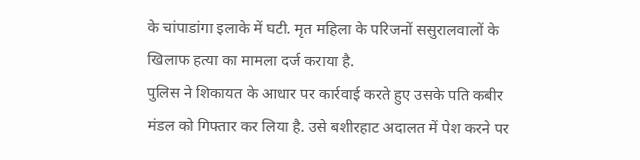के चांपाडांगा इलाके में घटी. मृत महिला के परिजनों ससुरालवालों के खिलाफ हत्या का मामला दर्ज कराया है.
पुलिस ने शिकायत के आधार पर कार्रवाई करते हुए उसके पति कबीर मंडल को गिफ्तार कर लिया है. उसे बशीरहाट अदालत में पेश करने पर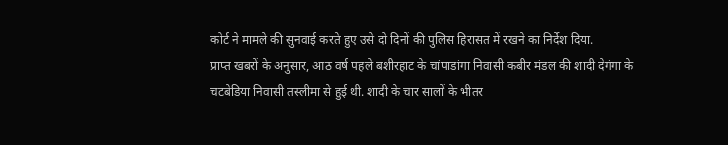कोर्ट ने मामले की सुनवाई करते हुए उसे दो दिनों की पुलिस हिरासत में रखने का निर्देश दिया.
प्राप्त खबरों के अनुसार, आठ वर्ष पहले बशीरहाट के चांपाडांगा निवासी कबीर मंडल की शादी देगंगा के चटबेडिया निवासी तस्लीमा से हुई थी. शादी के चार सालों के भीतर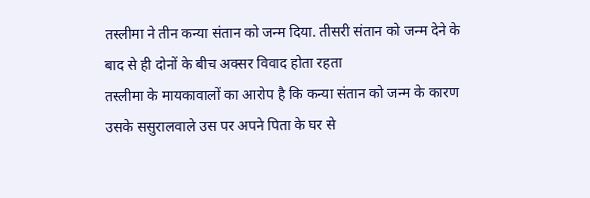तस्लीमा ने तीन कन्या संतान को जन्म दिया. तीसरी संतान को जन्म देने के बाद से ही दोनों के बीच अक्सर विवाद होता रहता
तस्लीमा के मायकावालों का आरोप है कि कन्या संतान को जन्म के कारण उसके ससुरालवाले उस पर अपने पिता के घर से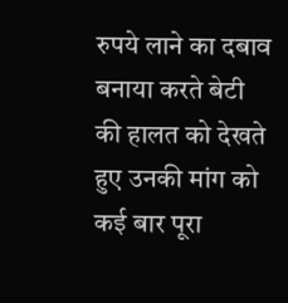रुपये लाने का दबाव बनाया करते बेटी की हालत को देखते हुए उनकी मांग को कई बार पूरा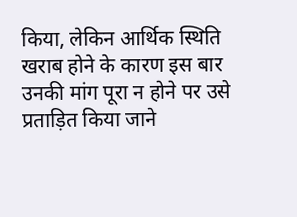किया, लेकिन आर्थिक स्थिति खराब होने के कारण इस बार उनकी मांग पूरा न होने पर उसे प्रताड़ित किया जाने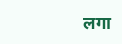लगा